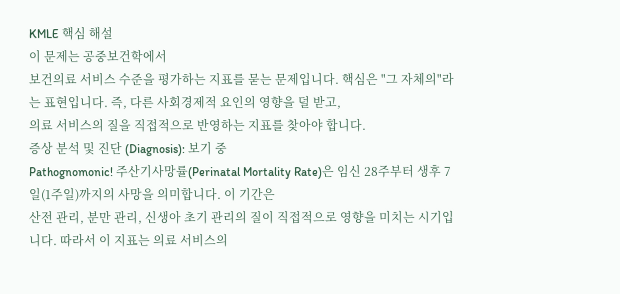KMLE 핵심 해설
이 문제는 공중보건학에서
보건의료 서비스 수준을 평가하는 지표를 묻는 문제입니다. 핵심은 "그 자체의"라는 표현입니다. 즉, 다른 사회경제적 요인의 영향을 덜 받고,
의료 서비스의 질을 직접적으로 반영하는 지표를 찾아야 합니다.
증상 분석 및 진단 (Diagnosis): 보기 중
Pathognomonic! 주산기사망률(Perinatal Mortality Rate)은 임신 28주부터 생후 7일(1주일)까지의 사망을 의미합니다. 이 기간은
산전 관리, 분만 관리, 신생아 초기 관리의 질이 직접적으로 영향을 미치는 시기입니다. 따라서 이 지표는 의료 서비스의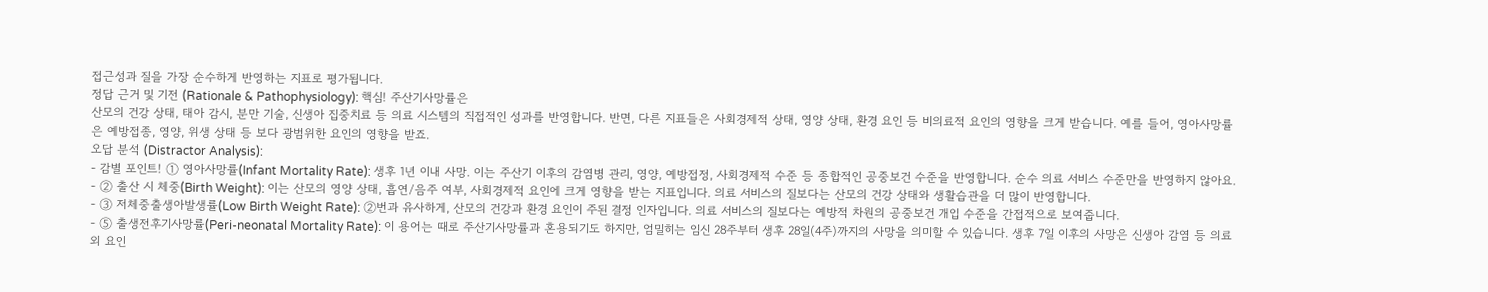접근성과 질을 가장 순수하게 반영하는 지표로 평가됩니다.
정답 근거 및 기전 (Rationale & Pathophysiology): 핵심! 주산기사망률은
산모의 건강 상태, 태아 감시, 분만 기술, 신생아 집중치료 등 의료 시스템의 직접적인 성과를 반영합니다. 반면, 다른 지표들은 사회경제적 상태, 영양 상태, 환경 요인 등 비의료적 요인의 영향을 크게 받습니다. 예를 들어, 영아사망률은 예방접종, 영양, 위생 상태 등 보다 광범위한 요인의 영향을 받죠.
오답 분석 (Distractor Analysis):
- 감별 포인트! ① 영아사망률(Infant Mortality Rate): 생후 1년 이내 사망. 이는 주산기 이후의 감염병 관리, 영양, 예방접정, 사회경제적 수준 등 종합적인 공중보건 수준을 반영합니다. 순수 의료 서비스 수준만을 반영하지 않아요.
- ② 출산 시 체중(Birth Weight): 이는 산모의 영양 상태, 흡연/음주 여부, 사회경제적 요인에 크게 영향을 받는 지표입니다. 의료 서비스의 질보다는 산모의 건강 상태와 생활습관을 더 많이 반영합니다.
- ③ 저체중출생아발생률(Low Birth Weight Rate): ②번과 유사하게, 산모의 건강과 환경 요인이 주된 결정 인자입니다. 의료 서비스의 질보다는 예방적 차원의 공중보건 개입 수준을 간접적으로 보여줍니다.
- ⑤ 출생전후기사망률(Peri-neonatal Mortality Rate): 이 용어는 때로 주산기사망률과 혼용되기도 하지만, 엄밀히는 임신 28주부터 생후 28일(4주)까지의 사망을 의미할 수 있습니다. 생후 7일 이후의 사망은 신생아 감염 등 의료 외 요인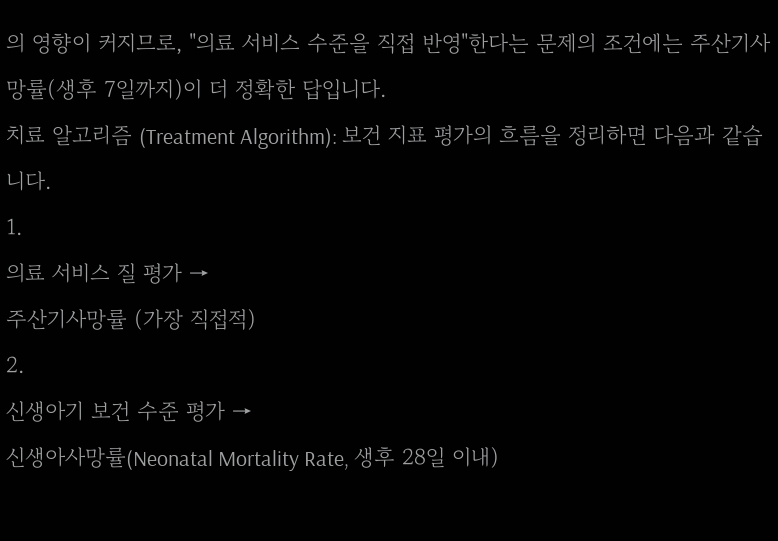의 영향이 커지므로, "의료 서비스 수준을 직접 반영"한다는 문제의 조건에는 주산기사망률(생후 7일까지)이 더 정확한 답입니다.
치료 알고리즘 (Treatment Algorithm): 보건 지표 평가의 흐름을 정리하면 다음과 같습니다.
1.
의료 서비스 질 평가 →
주산기사망률 (가장 직접적)
2.
신생아기 보건 수준 평가 →
신생아사망률(Neonatal Mortality Rate, 생후 28일 이내)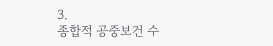3.
종합적 공중보건 수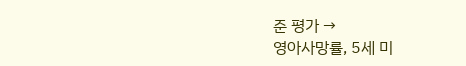준 평가 →
영아사망률, 5세 미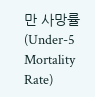만 사망률(Under-5 Mortality Rate)